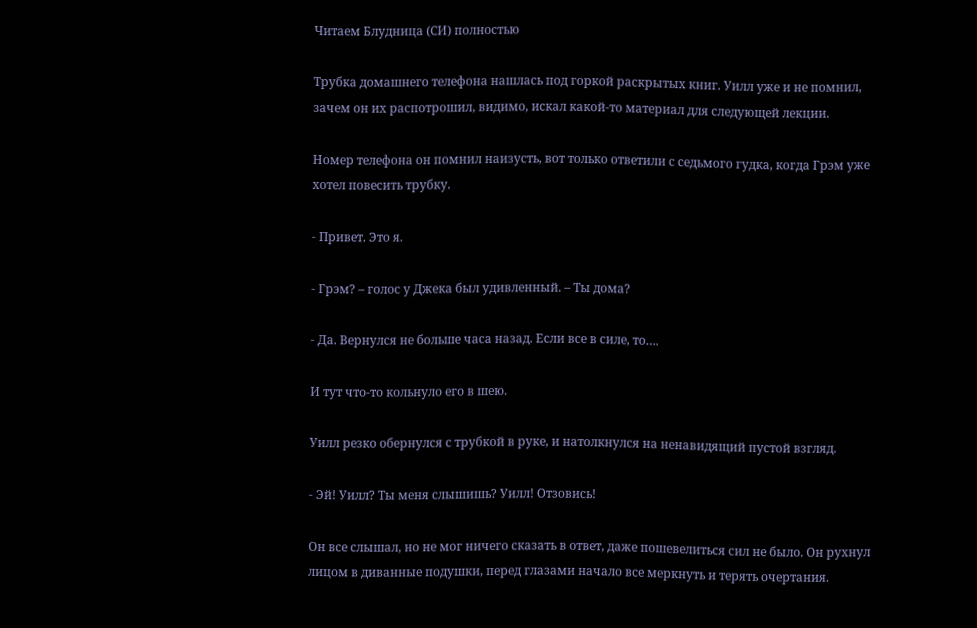Читаем Блудница (СИ) полностью

Трубка домашнего телефона нашлась под горкой раскрытых книг. Уилл уже и не помнил, зачем он их распотрошил, видимо, искал какой-то материал для следующей лекции.

Номер телефона он помнил наизусть, вот только ответили с седьмого гудка, когда Грэм уже хотел повесить трубку.

- Привет. Это я.

- Грэм? – голос у Джека был удивленный. – Ты дома?

- Да. Вернулся не больше часа назад. Если все в силе, то….

И тут что-то кольнуло его в шею.

Уилл резко обернулся с трубкой в руке, и натолкнулся на ненавидящий пустой взгляд.

- Эй! Уилл? Ты меня слышишь? Уилл! Отзовись!

Он все слышал, но не мог ничего сказать в ответ, даже пошевелиться сил не было. Он рухнул лицом в диванные подушки, перед глазами начало все меркнуть и терять очертания.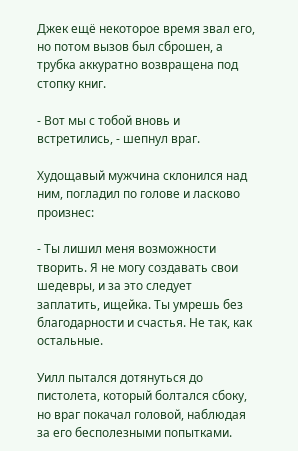Джек ещё некоторое время звал его, но потом вызов был сброшен, а трубка аккуратно возвращена под стопку книг.

- Вот мы с тобой вновь и встретились, - шепнул враг.

Худощавый мужчина склонился над ним, погладил по голове и ласково произнес:

- Ты лишил меня возможности творить. Я не могу создавать свои шедевры, и за это следует заплатить, ищейка. Ты умрешь без благодарности и счастья. Не так, как остальные.

Уилл пытался дотянуться до пистолета, который болтался сбоку, но враг покачал головой, наблюдая за его бесполезными попытками.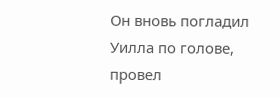Он вновь погладил Уилла по голове, провел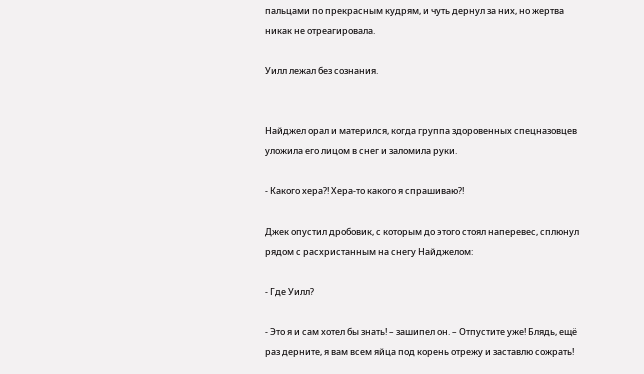пальцами по прекрасным кудрям, и чуть дернул за них, но жертва никак не отреагировала.

Уилл лежал без сознания.


Найджел орал и матерился, когда группа здоровенных спецназовцев уложила его лицом в снег и заломила руки.

- Какого хера?! Хера-то какого я спрашиваю?!

Джек опустил дробовик, с которым до этого стоял наперевес, сплюнул рядом с расхристанным на снегу Найджелом:

- Где Уилл?

- Это я и сам хотел бы знать! – зашипел он. – Отпустите уже! Блядь, ещё раз дерните, я вам всем яйца под корень отрежу и заставлю сожрать!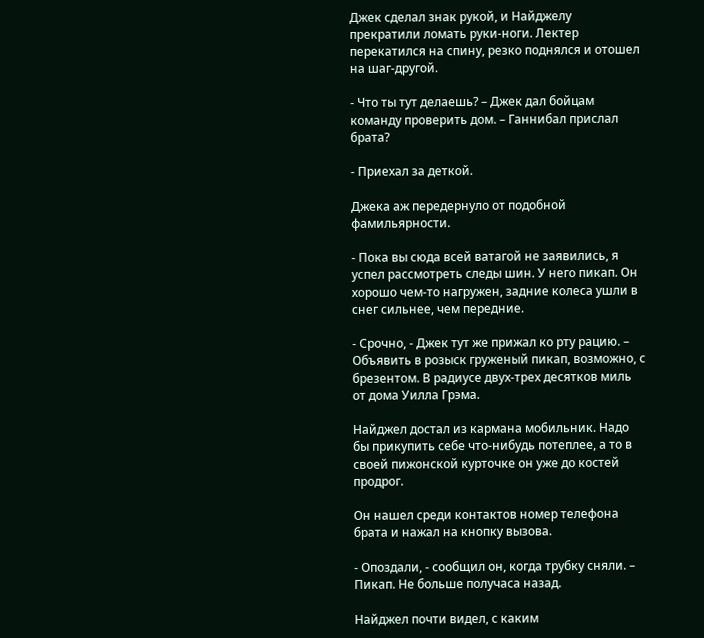Джек сделал знак рукой, и Найджелу прекратили ломать руки-ноги. Лектер перекатился на спину, резко поднялся и отошел на шаг-другой.

- Что ты тут делаешь? – Джек дал бойцам команду проверить дом. – Ганнибал прислал брата?

- Приехал за деткой.

Джека аж передернуло от подобной фамильярности.

- Пока вы сюда всей ватагой не заявились, я успел рассмотреть следы шин. У него пикап. Он хорошо чем-то нагружен, задние колеса ушли в снег сильнее, чем передние.

- Срочно, - Джек тут же прижал ко рту рацию. – Объявить в розыск груженый пикап, возможно, с брезентом. В радиусе двух-трех десятков миль от дома Уилла Грэма.

Найджел достал из кармана мобильник. Надо бы прикупить себе что-нибудь потеплее, а то в своей пижонской курточке он уже до костей продрог.

Он нашел среди контактов номер телефона брата и нажал на кнопку вызова.

- Опоздали, - сообщил он, когда трубку сняли. – Пикап. Не больше получаса назад.

Найджел почти видел, с каким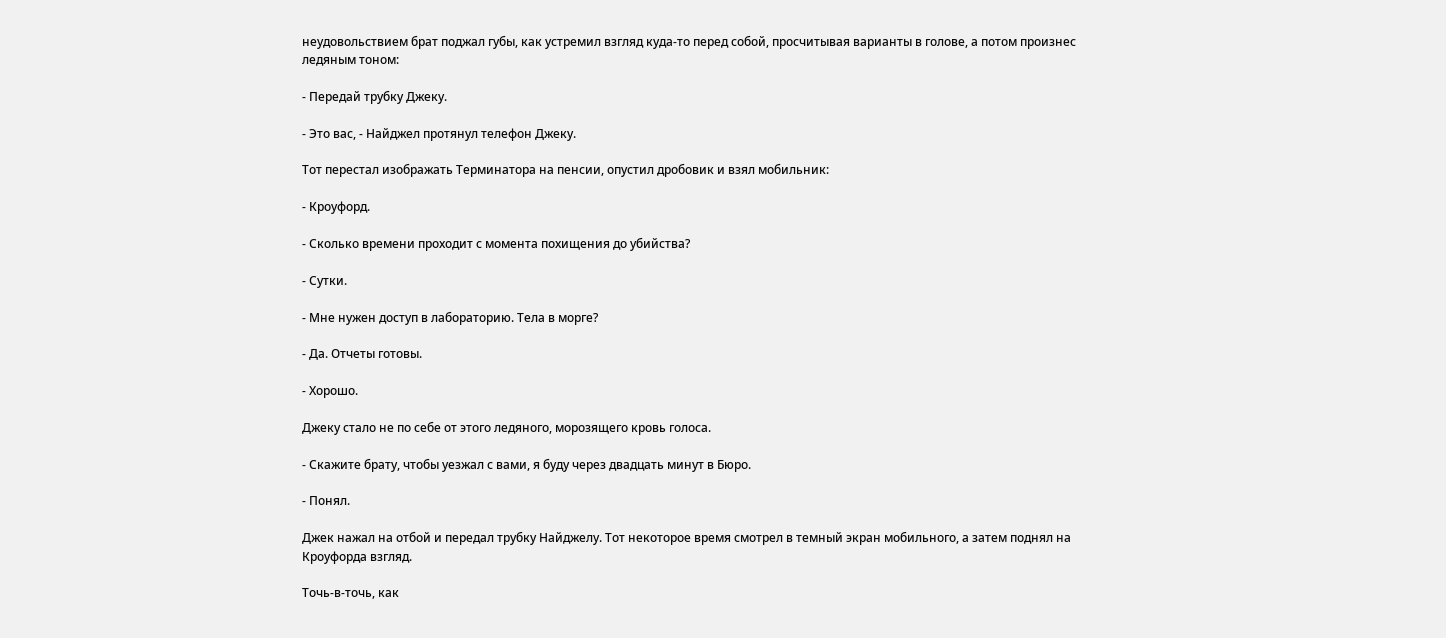неудовольствием брат поджал губы, как устремил взгляд куда-то перед собой, просчитывая варианты в голове, а потом произнес ледяным тоном:

- Передай трубку Джеку.

- Это вас, - Найджел протянул телефон Джеку.

Тот перестал изображать Терминатора на пенсии, опустил дробовик и взял мобильник:

- Кроуфорд.

- Сколько времени проходит с момента похищения до убийства?

- Сутки.

- Мне нужен доступ в лабораторию. Тела в морге?

- Да. Отчеты готовы.

- Хорошо.

Джеку стало не по себе от этого ледяного, морозящего кровь голоса.

- Скажите брату, чтобы уезжал с вами, я буду через двадцать минут в Бюро.

- Понял.

Джек нажал на отбой и передал трубку Найджелу. Тот некоторое время смотрел в темный экран мобильного, а затем поднял на Кроуфорда взгляд.

Точь-в-точь, как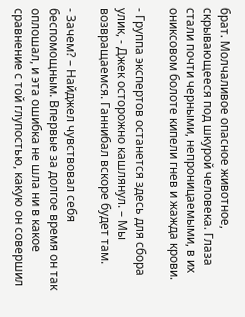брат. Молчаливое опасное животное, скрывающееся под шкурой человека. Глаза стали почти черными, непроницаемыми, в их ониксовом болоте кипели гнев и жажда крови.

- Группа экспертов останется здесь для сбора улик, - Джек осторожно кашлянул. – Мы возвращаемся. Ганнибал вскоре будет там.

- Зачем? – Найджел чувствовал себя беспомощным. Впервые за долгое время он так оплошал, и эта ошибка не шла ни в какое сравнение с той глупостью, какую он совершил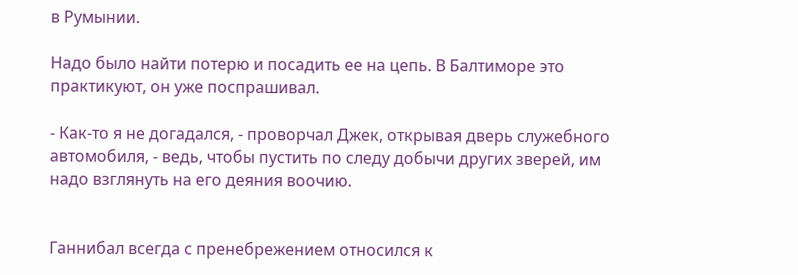в Румынии.

Надо было найти потерю и посадить ее на цепь. В Балтиморе это практикуют, он уже поспрашивал.

- Как-то я не догадался, - проворчал Джек, открывая дверь служебного автомобиля, - ведь, чтобы пустить по следу добычи других зверей, им надо взглянуть на его деяния воочию.


Ганнибал всегда с пренебрежением относился к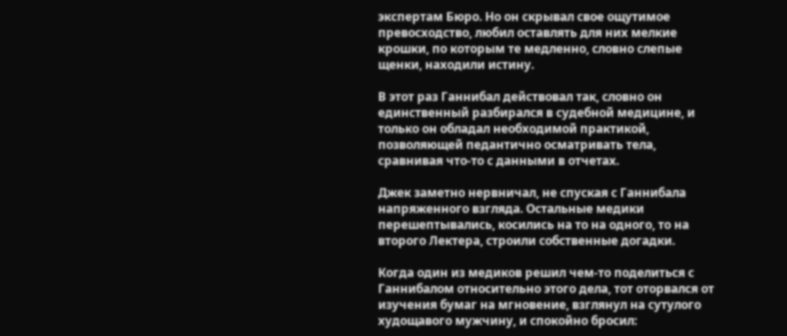экспертам Бюро. Но он скрывал свое ощутимое превосходство, любил оставлять для них мелкие крошки, по которым те медленно, словно слепые щенки, находили истину.

В этот раз Ганнибал действовал так, словно он единственный разбирался в судебной медицине, и только он обладал необходимой практикой, позволяющей педантично осматривать тела, сравнивая что-то с данными в отчетах.

Джек заметно нервничал, не спуская с Ганнибала напряженного взгляда. Остальные медики перешептывались, косились на то на одного, то на второго Лектера, строили собственные догадки.

Когда один из медиков решил чем-то поделиться с Ганнибалом относительно этого дела, тот оторвался от изучения бумаг на мгновение, взглянул на сутулого худощавого мужчину, и спокойно бросил: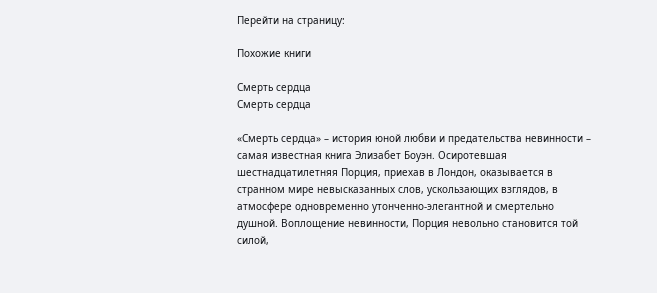Перейти на страницу:

Похожие книги

Смерть сердца
Смерть сердца

«Смерть сердца» – история юной любви и предательства невинности – самая известная книга Элизабет Боуэн. Осиротевшая шестнадцатилетняя Порция, приехав в Лондон, оказывается в странном мире невысказанных слов, ускользающих взглядов, в атмосфере одновременно утонченно-элегантной и смертельно душной. Воплощение невинности, Порция невольно становится той силой,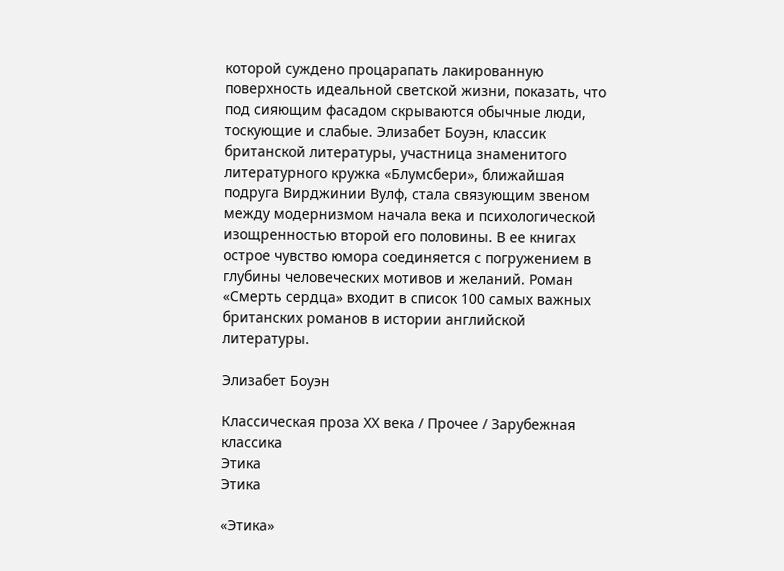которой суждено процарапать лакированную поверхность идеальной светской жизни, показать, что под сияющим фасадом скрываются обычные люди, тоскующие и слабые. Элизабет Боуэн, классик британской литературы, участница знаменитого литературного кружка «Блумсбери», ближайшая подруга Вирджинии Вулф, стала связующим звеном между модернизмом начала века и психологической изощренностью второй его половины. В ее книгах острое чувство юмора соединяется с погружением в глубины человеческих мотивов и желаний. Роман «Смерть сердца» входит в список 100 самых важных британских романов в истории английской литературы.

Элизабет Боуэн

Классическая проза ХX века / Прочее / Зарубежная классика
Этика
Этика

«Этика»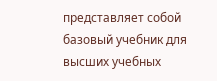представляет собой базовый учебник для высших учебных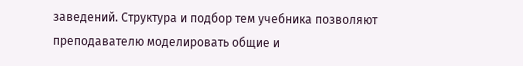заведений. Структура и подбор тем учебника позволяют преподавателю моделировать общие и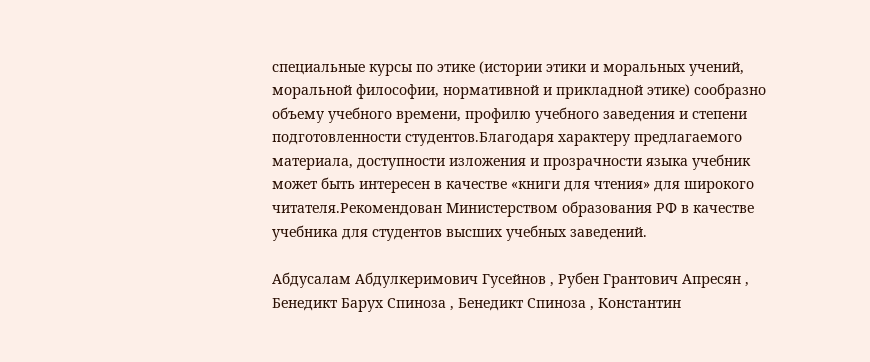специальные курсы по этике (истории этики и моральных учений, моральной философии, нормативной и прикладной этике) сообразно объему учебного времени, профилю учебного заведения и степени подготовленности студентов.Благодаря характеру предлагаемого материала, доступности изложения и прозрачности языка учебник может быть интересен в качестве «книги для чтения» для широкого читателя.Рекомендован Министерством образования РФ в качестве учебника для студентов высших учебных заведений.

Абдусалам Абдулкеримович Гусейнов , Рубен Грантович Апресян , Бенедикт Барух Спиноза , Бенедикт Спиноза , Константин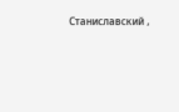Станиславский ,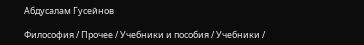Абдусалам Гусейнов

Философия / Прочее / Учебники и пособия / Учебники /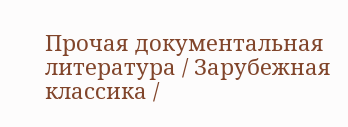Прочая документальная литература / Зарубежная классика /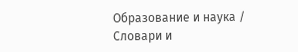Образование и наука / Словари и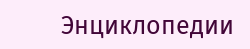Энциклопедии